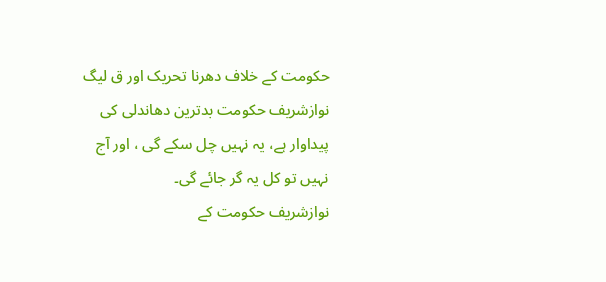حکومت کے خلاف دھرنا تحریک اور ق لیگ
نوازشریف حکومت بدترین دھاندلی کی پیداوار ہے، یہ نہیں چل سکے گی ، اور آج نہیں تو کل یہ گر جائے گی۔
نوازشریف حکومت کے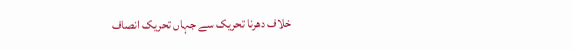خلاف دھرنا تحریک سے جہاں تحریک انصاف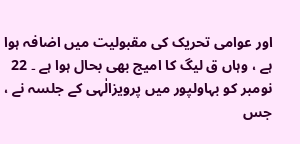اور عوامی تحریک کی مقبولیت میں اضافہ ہوا ہے ، وہاں ق لیگ کا امیج بھی بحال ہوا ہے ۔ 22 نومبر کو بہاولپور میں پرویزالٰہی کے جلسہ نے ، جس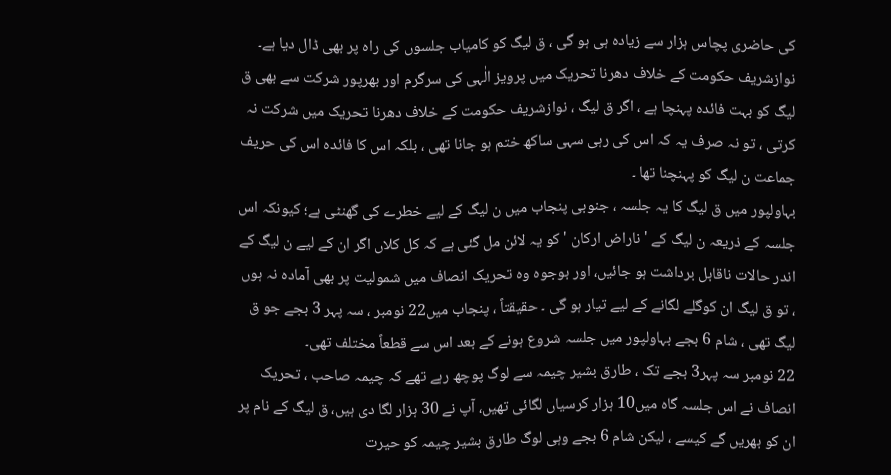کی حاضری پچاس ہزار سے زیادہ ہی ہو گی ، ق لیگ کو کامیاب جلسوں کی راہ پر بھی ڈال دیا ہے۔ نوازشریف حکومت کے خلاف دھرنا تحریک میں پرویز الٰہی کی سرگرم اور بھرپور شرکت سے بھی ق لیگ کو بہت فائدہ پہنچا ہے ، اگر ق لیگ ، نوازشریف حکومت کے خلاف دھرنا تحریک میں شرکت نہ کرتی ، تو نہ صرف یہ کہ اس کی رہی سہی ساکھ ختم ہو جانا تھی ، بلکہ اس کا فائدہ اس کی حریف جماعت ن لیگ کو پہنچنا تھا ۔
بہاولپور میں ق لیگ کا یہ جلسہ ، جنوبی پنجاب میں ن لیگ کے لیے خطرے کی گھنٹی ہے؛ کیونکہ اس جلسہ کے ذریعہ ن لیگ کے ' ناراض ارکان ' کو یہ لائن مل گئی ہے کہ کل کلاں اگر ان کے لیے ن لیگ کے اندر حالات ناقابل برداشت ہو جائیں، اور بوجوہ وہ تحریک انصاف میں شمولیت پر بھی آمادہ نہ ہوں ، تو ق لیگ ان کوگلے لگانے کے لیے تیار ہو گی ۔ حقیقتاً ، پنجاب میں22 نومبر ، سہ پہر 3 بجے جو ق لیگ تھی ، شام 6 بجے بہاولپور میں جلسہ شروع ہونے کے بعد اس سے قطعاً مختلف تھی۔
22 نومبر سہ پہر3 بجے تک ، طارق بشیر چیمہ سے لوگ پوچھ رہے تھے کہ چیمہ صاحب ، تحریک انصاف نے اس جلسہ گاہ میں10 ہزار کرسیاں لگائی تھیں، آپ نے 30 ہزار لگا دی ہیں، ق لیگ کے نام پر ان کو بھریں گے کیسے ، لیکن شام 6 بجے وہی لوگ طارق بشیر چیمہ کو حیرت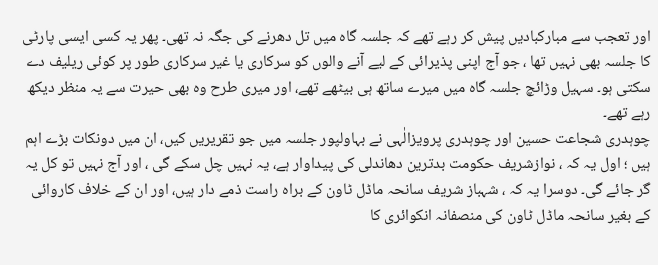اور تعجب سے مبارکبادیں پیش کر رہے تھے کہ جلسہ گاہ میں تل دھرنے کی جگہ نہ تھی۔ پھر یہ کسی ایسی پارٹی کا جلسہ بھی نہیں تھا ، جو آج اپنی پذیرائی کے لیے آنے والوں کو سرکاری یا غیر سرکاری طور پر کوئی ریلیف دے سکتی ہو۔ سہیل وڑائچ جلسہ گاہ میں میرے ساتھ ہی بیٹھے تھے، اور میری طرح وہ بھی حیرت سے یہ منظر دیکھ رہے تھے۔
چوہدری شجاعت حسین اور چوہدری پرویزالٰہی نے بہاولپور جلسہ میں جو تقریریں کیں، ان میں دونکات بڑے اہم ہیں ؛ اول یہ کہ ، نوازشریف حکومت بدترین دھاندلی کی پیداوار ہے، یہ نہیں چل سکے گی ، اور آج نہیں تو کل یہ گر جائے گی۔ دوسرا یہ کہ ، شہباز شریف سانحہ ماڈل ٹاون کے براہ راست ذمے دار ہیں، اور ان کے خلاف کاروائی کے بغیر سانحہ ماڈل ٹاون کی منصفانہ انکوائری کا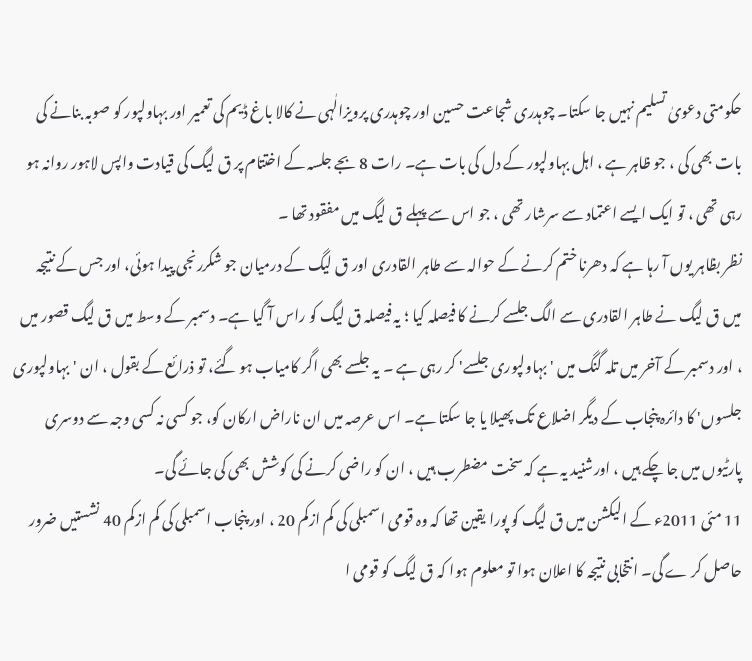حکومتی دعویٰ تسلیم نہیں جا سکتا۔ چوہدری شجاعت حسین اور چوہدری پرویزالٰہی نے کالا باغ ڈیم کی تعمیر اور بہاولپور کو صوبہ بنانے کی بات بھی کی ، جو ظاہر ہے ، اہل بہاولپور کے دل کی بات ہے۔ رات 8 بجے جلسہ کے اختتام پر ق لیگ کی قیادت واپس لاہور روانہ ہو رہی تھی ، تو ایک ایسے اعتماد سے سرشار تھی ، جو اس سے پہلے ق لیگ میں مفقود تھا ۔
نظر بظاہر یوں آ رہا ہے کہ دھرنا ختم کرنے کے حوالہ سے طاہر القادری اور ق لیگ کے درمیان جو شکررنجی پیدا ہوئی، اور جس کے نتیجہ میں ق لیگ نے طاہر القادری سے الگ جلسے کرنے کا فیصلہ کیا ؛ یہ فیصلہ ق لیگ کو راس آ گیا ہے۔ دسمبر کے وسط میں ق لیگ قصور میں ، اور دسمبر کے آخر میں تلہ گنگ میں ' بہاولپوری جلسے' کر رہی ہے ۔ یہ جلسے بھی اگر کامیاب ہو گئے، تو ذرائع کے بقول ، ان 'بہاولپوری جلسوں' کا دائرہ پنجاب کے دیگر اضلاع تک پھیلا یا جا سکتا ہے۔ اس عرصہ میں ان ناراض ارکان کو، جو کسی نہ کسی وجہ سے دوسری پارٹیوں میں جا چکے ہیں ، اورشنید یہ ہے کہ سخت مضطرب ہیں ، ان کو راضی کرنے کی کوشش بھی کی جائے گی۔
11 مئی 2011ء کے الیکشن میں ق لیگ کو پورا یقین تھا کہ وہ قومی اسمبلی کی کم ازکم 20 ، اور پنجاب اسمبلی کی کم ازکم 40 نشستیں ضرور حاصل کر ے گی۔ انتخابی نتیجہ کا اعلان ہوا تو معلوم ہوا کہ ق لیگ کو قومی ا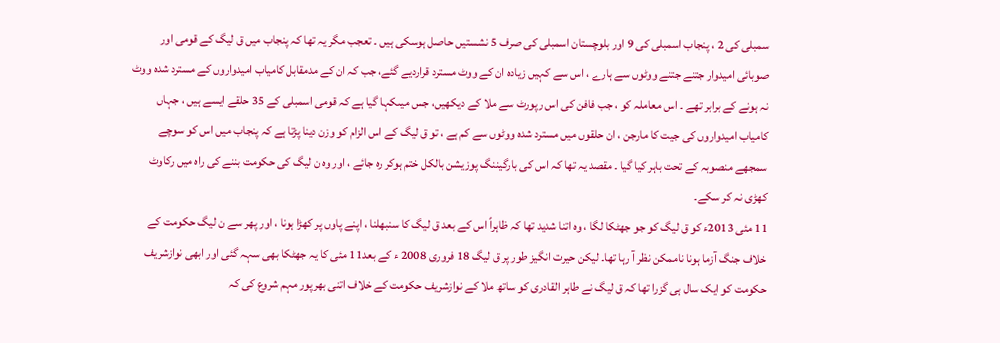سمبلی کی 2 ، پنجاب اسمبلی کی 9 اور بلوچستان اسمبلی کی صرف 5 نشستیں حاصل ہوسکی ہیں ۔ تعجب مگر یہ تھا کہ پنجاب میں ق لیگ کے قومی اور صوبائی امیدوار جتنے جتنے ووٹوں سے ہارے ، اس سے کہیں زیادہ ان کے ووٹ مسترد قراردیے گئے، جب کہ ان کے مدمقابل کامیاب امیدواروں کے مسترد شدہ ووٹ نہ ہونے کے برابر تھے ۔ اس معاملہ کو ، جب فافن کی اس رپورٹ سے ملا کے دیکھیں، جس میںکہا گیا ہے کہ قومی اسمبلی کے 35 حلقے ایسے ہیں ، جہاں کامیاب امیدواروں کی جیت کا مارجن ، ان حلقوں میں مسترد شدہ ووٹوں سے کم ہے ، تو ق لیگ کے اس الزام کو وزن دینا پڑتا ہے کہ پنجاب میں اس کو سوچے سمجھے منصوبہ کے تحت باہر کیا گیا ۔ مقصد یہ تھا کہ اس کی بارگیننگ پوزیشن بالکل ختم ہوکر رہ جائے ، اور وہ ن لیگ کی حکومت بننے کی راہ میں رکاوٹ کھڑی نہ کر سکے۔
11 مئی 2013ء کو ق لیگ کو جو جھٹکا لگا ، وہ اتنا شدید تھا کہ ظاہراً اس کے بعد ق لیگ کا سنبھلنا ، اپنے پاوں پر کھڑا ہونا ، اور پھر سے ن لیگ حکومت کے خلاف جنگ آزما ہونا ناممکن نظر آ رہا تھا۔ لیکن حیرت انگیز طور پر ق لیگ 18 فروری 2008 ء کے بعد11 مئی کا یہ جھٹکا بھی سہہ گئی اور ابھی نوازشریف حکومت کو ایک سال ہی گزرا تھا کہ ق لیگ نے طاہر القادری کو ساتھ ملا کے نوازشریف حکومت کے خلاف اتنی بھرپور مہم شروع کی کہ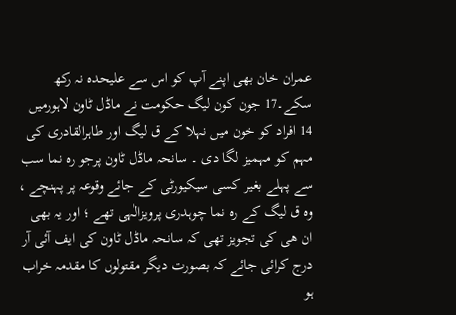عمران خان بھی اپنے آپ کو اس سے علیحدہ نہ رکھ سکے۔17 جون کون لیگ حکومت نے ماڈل ٹاون لاہورمیں 14 افراد کو خون میں نہلا کے ق لیگ اور طاہرالقادری کی مہم کو مہمیز لگا دی ۔ سانحہ ماڈل ٹاون پرجو رہ نما سب سے پہلے بغیر کسی سیکیورٹی کے جائے وقوعہ پر پہنچے ، وہ ق لیگ کے رہ نما چوہدری پرویزالٰہی تھے ؛ اور یہ بھی ان ھی کی تجویز تھی کہ سانحہ ماڈل ٹاون کی ایف آئی آر درج کرائی جائے کہ بصورت دیگر مقتولوں کا مقدمہ خراب ہو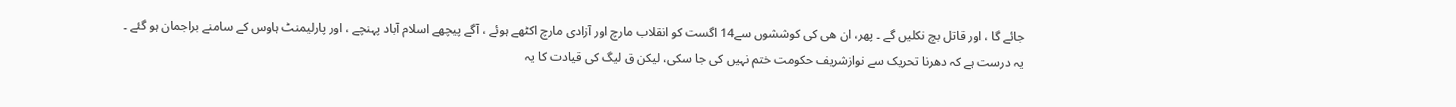جائے گا ، اور قاتل بچ نکلیں گے ۔ پھر، ان ھی کی کوششوں سے14 اگست کو انقلاب مارچ اور آزادی مارچ اکٹھے ہوئے ، آگے پیچھے اسلام آباد پہنچے ، اور پارلیمنٹ ہاوس کے سامنے براجمان ہو گئے ۔
یہ درست ہے کہ دھرنا تحریک سے نوازشریف حکومت ختم نہیں کی جا سکی، لیکن ق لیگ کی قیادت کا یہ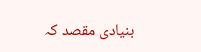بنیادی مقصد کہ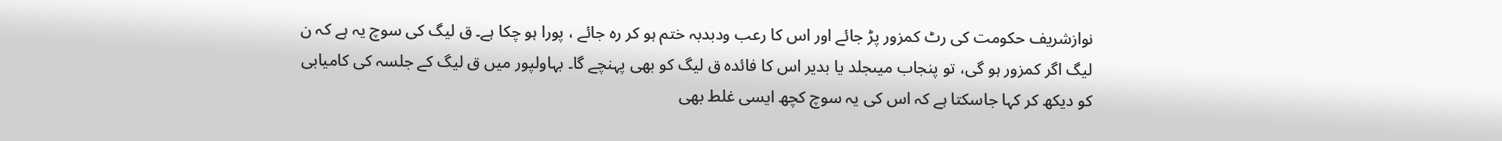نوازشریف حکومت کی رٹ کمزور پڑ جائے اور اس کا رعب ودبدبہ ختم ہو کر رہ جائے ، پورا ہو چکا ہے۔ ق لیگ کی سوچ یہ ہے کہ ن لیگ اگر کمزور ہو گی، تو پنجاب میںجلد یا بدیر اس کا فائدہ ق لیگ کو بھی پہنچے گا۔ بہاولپور میں ق لیگ کے جلسہ کی کامیابی کو دیکھ کر کہا جاسکتا ہے کہ اس کی یہ سوچ کچھ ایسی غلط بھی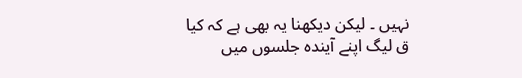نہیں ۔ لیکن دیکھنا یہ بھی ہے کہ کیا ق لیگ اپنے آیندہ جلسوں میں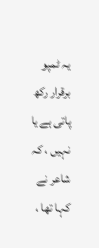یہ ٹمپو برقرار رکھ پاتی ہے یا نہیں ، کہ شاعر نے کہا تھا ،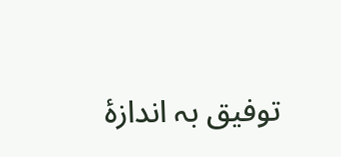توفیق بہ اندازۂ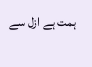ہمت ہے ازل سے